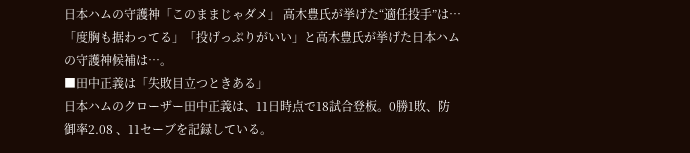日本ハムの守護神「このままじゃダメ」 高木豊氏が挙げた“適任投手”は…
「度胸も据わってる」「投げっぷりがいい」と高木豊氏が挙げた日本ハムの守護神候補は…。
■田中正義は「失敗目立つときある」
日本ハムのクローザー田中正義は、11日時点で18試合登板。0勝1敗、防御率2.08 、11セーブを記録している。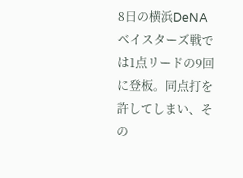8日の横浜DeNAベイスターズ戦では1点リードの9回に登板。同点打を許してしまい、その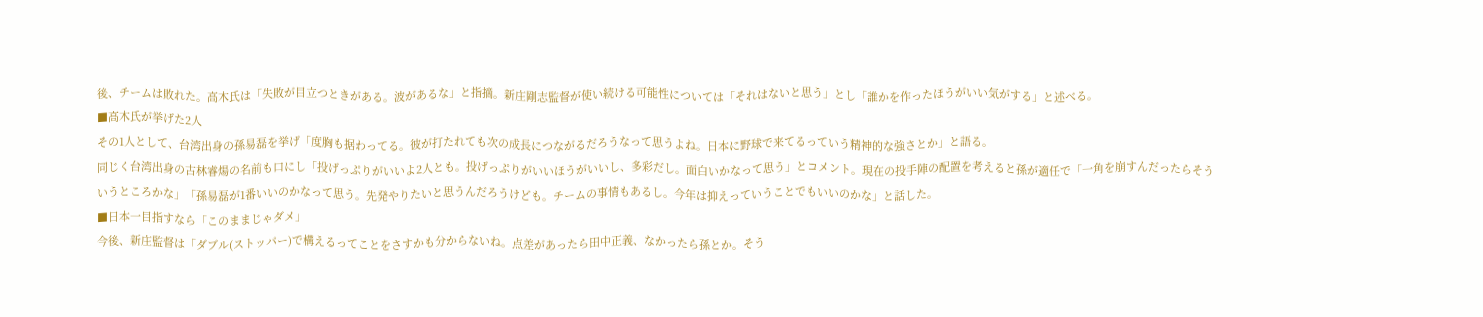後、チームは敗れた。高木氏は「失敗が目立つときがある。波があるな」と指摘。新庄剛志監督が使い続ける可能性については「それはないと思う」とし「誰かを作ったほうがいい気がする」と述べる。
■高木氏が挙げた2人
その1人として、台湾出身の孫易磊を挙げ「度胸も据わってる。彼が打たれても次の成長につながるだろうなって思うよね。日本に野球で来てるっていう精神的な強さとか」と語る。
同じく台湾出身の古林睿煬の名前も口にし「投げっぷりがいいよ2人とも。投げっぷりがいいほうがいいし、多彩だし。面白いかなって思う」とコメント。現在の投手陣の配置を考えると孫が適任で「一角を崩すんだったらそういうところかな」「孫易磊が1番いいのかなって思う。先発やりたいと思うんだろうけども。チームの事情もあるし。今年は抑えっていうことでもいいのかな」と話した。
■日本一目指すなら「このままじゃダメ」
今後、新庄監督は「ダブル(ストッパー)で構えるってことをさすかも分からないね。点差があったら田中正義、なかったら孫とか。そう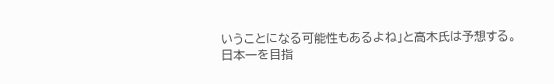いうことになる可能性もあるよね」と高木氏は予想する。
日本一を目指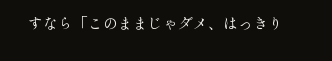すなら「このままじゃダメ、はっきり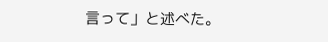言って」と述べた。